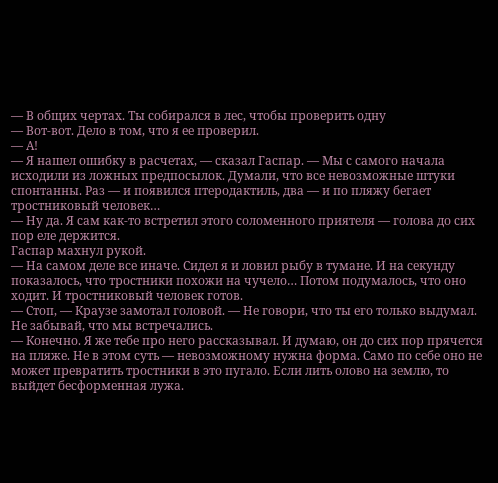— В общих чертах. Ты собирался в лес, чтобы проверить одну
— Вот-вот. Дело в том, что я ее проверил.
— А!
— Я нашел ошибку в расчетах, — сказал Гаспар. — Мы с самого начала исходили из ложных предпосылок. Думали, что все невозможные штуки спонтанны. Раз — и появился птеродактиль, два — и по пляжу бегает тростниковый человек…
— Ну да. Я сам как-то встретил этого соломенного приятеля — голова до сих пор еле держится.
Гаспар махнул рукой.
— На самом деле все иначе. Сидел я и ловил рыбу в тумане. И на секунду показалось, что тростники похожи на чучело… Потом подумалось, что оно ходит. И тростниковый человек готов.
— Стоп, — Краузе замотал головой. — Не говори, что ты его только выдумал. Не забывай, что мы встречались.
— Конечно. Я же тебе про него рассказывал. И думаю, он до сих пор прячется на пляже. Не в этом суть — невозможному нужна форма. Само по себе оно не может превратить тростники в это пугало. Если лить олово на землю, то выйдет бесформенная лужа.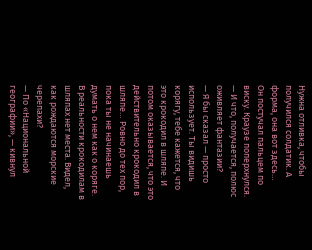Нужна отливка, чтобы получился солдатик. А форма, она вот здесь…
Он постучал пальцем по виску. Краузе поперхнулся.
— И что, получается, полюс оживляет фантазии?
— Я бы сказал — просто использует. Ты видишь корягу, тебе кажется, что это крокодил в шляпе. И потом оказывается, что это действительно крокодил в шляпе… Ровно до тех пор, пока ты не начинаешь думать о нем как о коряге. В реальности крокодилам в шляпах нет места. Видел, как рождаются морские черепахи?
— По «Национальной географии», — кивнул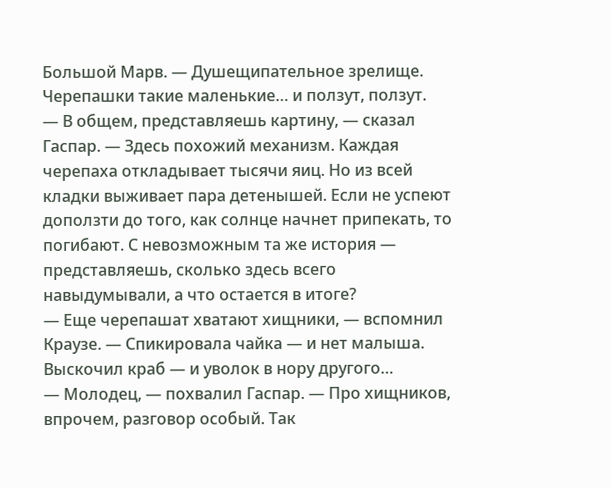Большой Марв. — Душещипательное зрелище. Черепашки такие маленькие… и ползут, ползут.
— В общем, представляешь картину, — сказал Гаспар. — Здесь похожий механизм. Каждая черепаха откладывает тысячи яиц. Но из всей кладки выживает пара детенышей. Если не успеют доползти до того, как солнце начнет припекать, то погибают. С невозможным та же история — представляешь, сколько здесь всего навыдумывали, а что остается в итоге?
— Еще черепашат хватают хищники, — вспомнил Краузе. — Спикировала чайка — и нет малыша. Выскочил краб — и уволок в нору другого…
— Молодец, — похвалил Гаспар. — Про хищников, впрочем, разговор особый. Так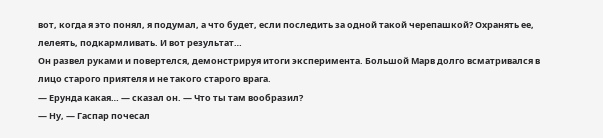вот, когда я это понял, я подумал, а что будет, если последить за одной такой черепашкой? Охранять ее, лелеять, подкармливать. И вот результат…
Он развел руками и повертелся, демонстрируя итоги эксперимента. Большой Марв долго всматривался в лицо старого приятеля и не такого старого врага.
— Ерунда какая… — сказал он. — Что ты там вообразил?
— Ну, — Гаспар почесал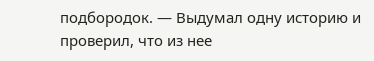подбородок. — Выдумал одну историю и проверил, что из нее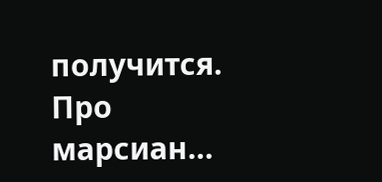получится. Про марсиан…